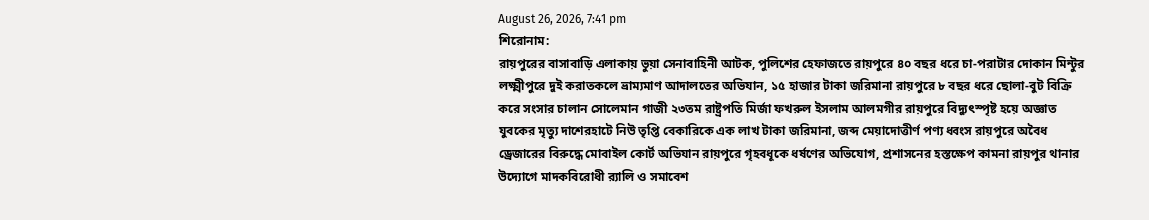August 26, 2026, 7:41 pm
শিরোনাম:
রায়পুরের বাসাবাড়ি এলাকায় ভুয়া সেনাবাহিনী আটক, পুলিশের হেফাজতে রায়পুরে ৪০ বছর ধরে চা-পরাটার দোকান মিন্টুর লক্ষ্মীপুরে দুই করাতকলে ভ্রাম্যমাণ আদালতের অভিযান, ১৫ হাজার টাকা জরিমানা রায়পুরে ৮ বছর ধরে ছোলা-বুট বিক্রি করে সংসার চালান সোলেমান গাজী ২৩তম রাষ্ট্রপতি মির্জা ফখরুল ইসলাম আলমগীর রায়পুরে বিদ্যুৎস্পৃষ্ট হয়ে অজ্ঞাত যুবকের মৃত্যু দাশেরহাটে নিউ তৃপ্তি বেকারিকে এক লাখ টাকা জরিমানা, জব্দ মেয়াদোত্তীর্ণ পণ্য ধ্বংস রায়পুরে অবৈধ ড্রেজারের বিরুদ্ধে মোবাইল কোর্ট অভিযান রায়পুরে গৃহবধূকে ধর্ষণের অভিযোগ, প্রশাসনের হস্তক্ষেপ কামনা রায়পুর থানার উদ্যোগে মাদকবিরোধী র‍্যালি ও সমাবেশ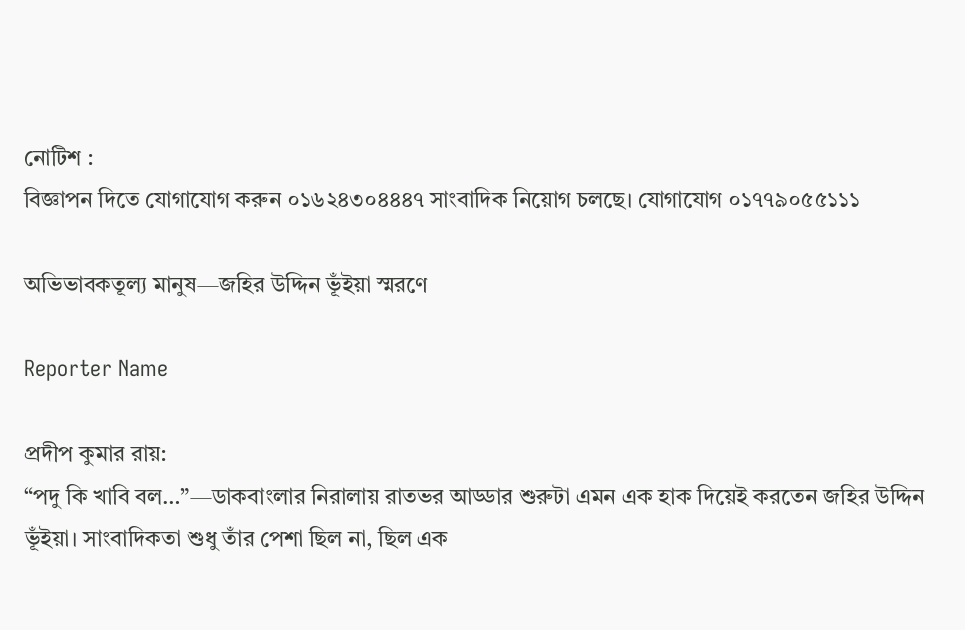নোটিশ :
বিজ্ঞাপন দিতে যোগাযোগ করুন ০১৬২৪৩০৪৪৪৭ সাংবাদিক নিয়োগ চলছে। যোগাযোগ ০১৭৭৯০৫৫১১১

অভিভাবকতূল্য মানুষ—জহির উদ্দিন ভূঁইয়া স্মরণে

Reporter Name

প্রদীপ কুমার রায়:
“পদু কি খাবি বল…”—ডাকবাংলার নিরালায় রাতভর আড্ডার শুরুটা এমন এক হাক দিয়েই করতেন জহির উদ্দিন ভূঁইয়া। সাংবাদিকতা শুধু তাঁর পেশা ছিল না, ছিল এক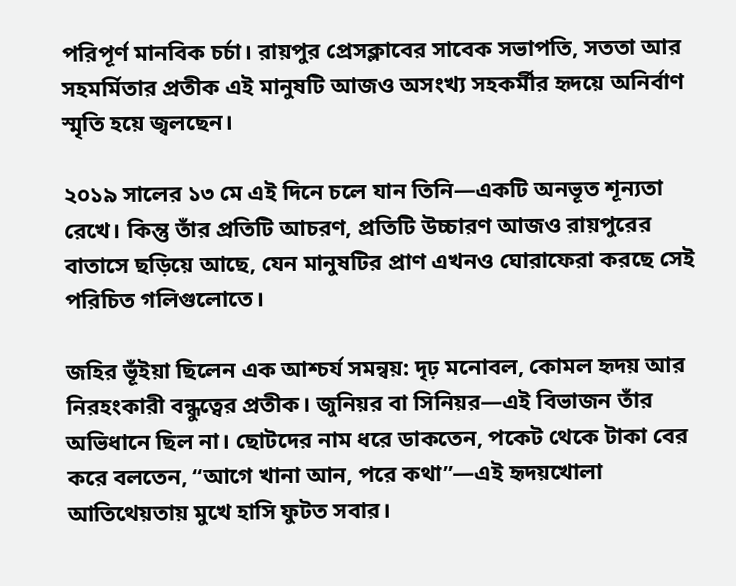পরিপূর্ণ মানবিক চর্চা। রায়পুর প্রেসক্লাবের সাবেক সভাপতি, সততা আর সহমর্মিতার প্রতীক এই মানুষটি আজও অসংখ্য সহকর্মীর হৃদয়ে অনির্বাণ স্মৃতি হয়ে জ্বলছেন।

২০১৯ সালের ১৩ মে এই দিনে চলে যান তিনি—একটি অনভূত শূন্যতা রেখে। কিন্তু তাঁর প্রতিটি আচরণ, প্রতিটি উচ্চারণ আজও রায়পুরের বাতাসে ছড়িয়ে আছে, যেন মানুষটির প্রাণ এখনও ঘোরাফেরা করছে সেই পরিচিত গলিগুলোতে।

জহির ভূঁইয়া ছিলেন এক আশ্চর্য সমন্বয়: দৃঢ় মনোবল, কোমল হৃদয় আর নিরহংকারী বন্ধুত্বের প্রতীক। জুনিয়র বা সিনিয়র—এই বিভাজন তাঁর অভিধানে ছিল না। ছোটদের নাম ধরে ডাকতেন, পকেট থেকে টাকা বের করে বলতেন, “আগে খানা আন, পরে কথা”—এই হৃদয়খোলা আতিথেয়তায় মুখে হাসি ফুটত সবার।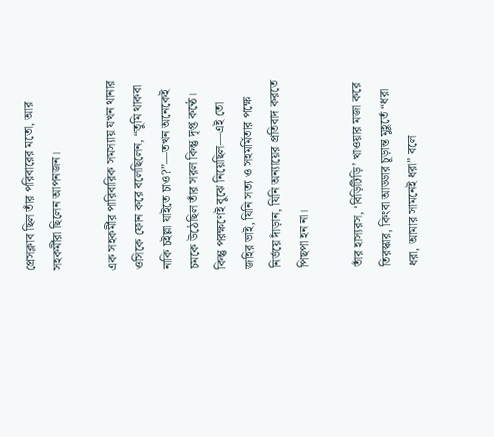প্রেসক্লাব ছিল তাঁর পরিবারের মতো, আর সহকর্মীরা ছিলেন আপনজন।

এক সহকর্মীর পারিবারিক সমস্যায় যখন থানার ওসিকে ফোন করে বলেছিলেন, “তুমি থাকবা নাকি চইল্লা যাইতে চাও?”—তখন অনেকেই চমকে উঠেছিল তাঁর সরল কিন্তু দৃপ্ত কণ্ঠে। কিন্তু পরক্ষণেই বুঝে নিয়েছিল—এই তো জহির ভাই, যিনি সত্য ও সহমর্মিতার পক্ষে নির্ভয়ে দাঁড়ান, যিনি অন্যায়ের প্রতিবাদ করতে পিছপা হন না।

তাঁর হাস্যরস, ‘বিড়িটিড়ি’ খাওয়ার মজা করে তিরস্কার, কিংবা আড্ডার চূড়ান্ত মুহূর্তে “ধরা ধরা, আমার সামনেই ধরা” বলে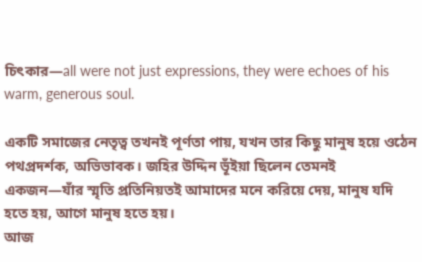চিৎকার—all were not just expressions, they were echoes of his warm, generous soul.

একটি সমাজের নেতৃত্ব তখনই পূর্ণতা পায়, যখন তার কিছু মানুষ হয়ে ওঠেন পথপ্রদর্শক, অভিভাবক। জহির উদ্দিন ভূঁইয়া ছিলেন তেমনই একজন—যাঁর স্মৃতি প্রতিনিয়তই আমাদের মনে করিয়ে দেয়, মানুষ যদি হতে হয়, আগে মানুষ হতে হয়।
আজ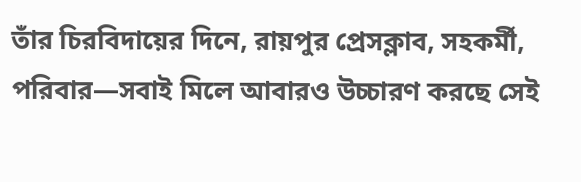তাঁর চিরবিদায়ের দিনে, রায়পুর প্রেসক্লাব, সহকর্মী, পরিবার—সবাই মিলে আবারও উচ্চারণ করছে সেই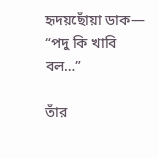হৃদয়ছোঁয়া ডাক—
“পদু কি খাবি বল…”

তাঁর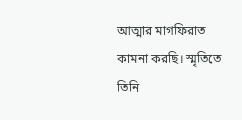আত্মার মাগফিরাত কামনা করছি। স্মৃতিতে তিনি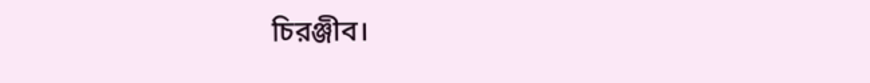চিরঞ্জীব।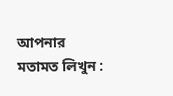আপনার মতামত লিখুন :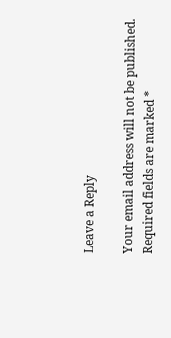Leave a Reply

Your email address will not be published. Required fields are marked *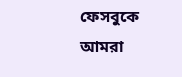ফেসবুকে আমরা